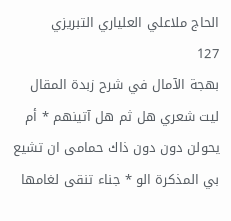الحاج ملاعلي العلياري التبريزي
127
بهجة الآمال في شرح زبدة المقال
ليت شعري هل ثم هل آتينهم * أم يحولن دون دون ذاك حمامى ان تشيع بي المذكرة الو * جناء تنقى لغامها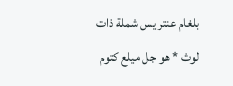بلغام عنتر يس شملة ذات لوث * هو جل ميلع كتوم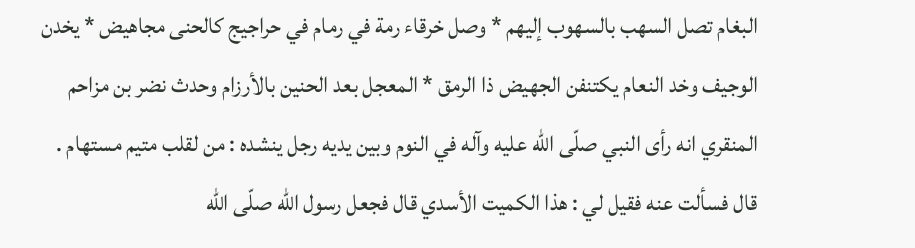البغام تصل السهب بالسهوب إليهم * وصل خرقاء رمة في رمام في حراجيج كالحنى مجاهيض * يخدن الوجيف وخد النعام يكتنفن الجهيض ذا الرمق * المعجل بعد الحنين بالأرزام وحدث نضر بن مزاحم المنقري انه رأى النبي صلّى اللّه عليه وآله في النوم وبين يديه رجل ينشده : من لقلب متيم مستهام . قال فسألت عنه فقيل لي : هذا الكميت الأسدي قال فجعل رسول اللّه صلّى اللّه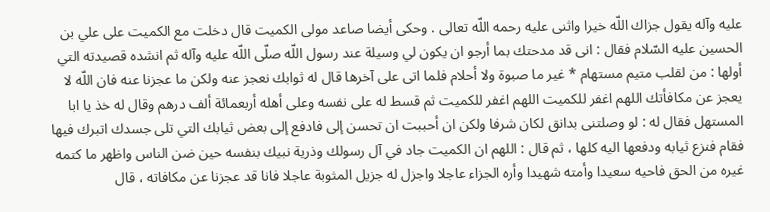عليه وآله يقول جزاك اللّه خيرا واثنى عليه رحمه اللّه تعالى . وحكى أيضا صاعد مولى الكميت قال دخلت مع الكميت على علي بن الحسين عليه السّلام فقال : انى قد مدحتك بما أرجو ان يكون لي وسيلة عند رسول اللّه صلّى اللّه عليه وآله ثم انشده قصيدته التي أولها : من لقلب متيم مستهام * غير ما صبوة ولا أحلام فلما اتى على آخرها قال له ثوابك نعجز عنه ولكن ما عجزنا عنه فان اللّه لا يعجز عن مكافأتك اللهم اغفر للكميت اللهم اغفر للكميت ثم قسط له على نفسه وعلى أهله أربعمائة ألف درهم وقال له خذ يا ابا المستهل فقال له : لو وصلتنى بدانق لكان شرفا ولكن ان أحببت ان تحسن إلى فادفع إلى بعض ثيابك التي تلى جسدك اتبرك فيها فقام فنزع ثيابه ودفعها اليه كلها ، ثم قال : اللهم ان الكميت جاد في آل رسولك وذرية نبيك بنفسه حين ضن الناس واظهر ما كتمه غيره من الحق فاحيه سعيدا وأمته شهيدا وأره الجزاء عاجلا واجزل له جزيل المثوبة عاجلا فانا قد عجزنا عن مكافاته ، قال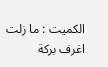الكميت : ما زلت اغرف بركة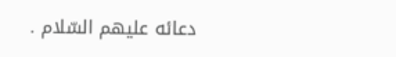دعائه عليهم السّلام .